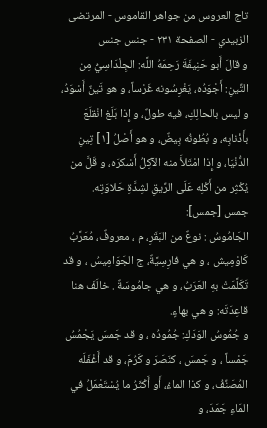تاج العروس من جواهر القاموس - المرتضى الزبيدي - الصفحة ٢٣١ - جنس جنس
و قالَ أَبو حَنِيفَةَ رَحِمَهُ اللَّه: الجِلْدَاسِيُّ مِن التِّينِ: أَجْوَدُه، يَغْرِسُونه غَرْساً، و هو تَينٌ أَسْوَدُ، و ليس بالحالِكِ، فيه طولٌ، و إِذا بَلَغ انْقلَعَ بأَذْنابِه، و بُطُونُه بِيضٌ، و هو أَصْلُ [١] تِينِ الدُّنْيَا، و إِذا امْتَلأَ منه الآكِلُ أَسْكرَه، و قَلَّ من يُكْثِر من أَكْلِه عَلَى الرِّيقِ لشِدَّةِ حَلاوَتِه.
جمس [جمس]:
الجَامُوسُ : نوعٌ من البَقَرِ، م ، معروفٌ، مُعَرَّبُ كَاوْمِيش ، و هي فارِسِيَّةٌ، ج الجَوَامِيسُ ، و قد تَكَلَّمَتْ بهِ العَرَبُ، و هي جامُوسَةٌ . خالَفَ هنا قاعِدَتَه: و هي بهاءٍ.
و جُمُوسُ الوَدَكِ: جُمُودُه ، و قد جَمسَ يَجْمُسُ جَمْساً ، و جَمسَ ، كنَصَرَ و كَرُمَ، و قد أَغْفَلَه المُصَنِّفُ، و كذا الماءُ، أَو أَكْثَرُ ما يُسْتَعْمَلُ في المَاءِ جَمَدَ، و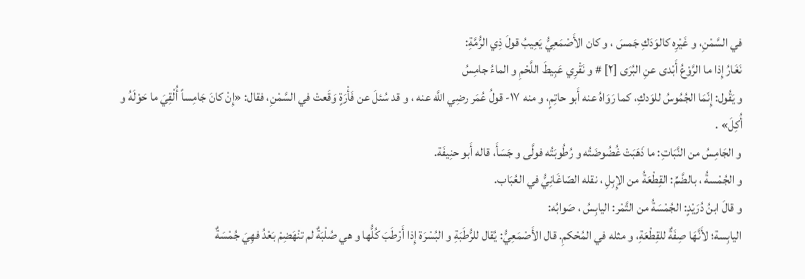في السَّمْنِ، و غَيْرِه كالوَدَكِ جَمسَ ، و كان الأَصْمَعِيُّ يَعِيبُ قولَ ذِي الرُّمَّةِ:
نَغَارُ إِذا ما الرَّوْعُ أَبْدى عنِ البُرَى [٢] # و نَقْرِي عَبِيطَ اللَّحْمِ و الماءُ جامِسُ
و يَقُول: إِنّمَا الجُمُوسُ للوَدكِ، كما رَوَاهُ عنه أَبو حاتِمٍ، و منه ١٧- قولُ عُمَر رضِي اللَّه عنه ، و قد سُئلَ عن فَأْرَةٍ وَقَعتْ في السَّمْنِ، فقال: «إِنْ كانَ جَامِساً أُلْقِيَ ما حَوْلَهُ و أُكِلَ» .
و الجَامِسُ من النَّبَاتِ: ما ذَهَبَتْ غُضُوضَتُه و رُطُوبَتُه فولَّى و جَسَأَ، قاله أَبو حنِيفَة.
و الجُمْسةُ ، بالضَّمِّ: القِطْعَةُ من الإِبِلِ ، نقله الصّاغَانِيُّ في العُبَاب.
و قالَ ابنُ دُرَيْدٍ: الجُمْسَةُ من التَّمْر: اليابِسُ ، صَوابُه:
اليابِسة؛ لأَنَّهَا صِفَةٌ للقِطْعَةِ، و مثله في المُحْكمِ. قال الأَصْمَعِيُّ: يُقال للرُّطَبَةِ و البُسْرَة إِذا أَرْطَبَ كُلُّها و هي صُلْبَةٌ لم تنْهَضِمْ بَعْدُ فهِيَ جُمْسَةٌ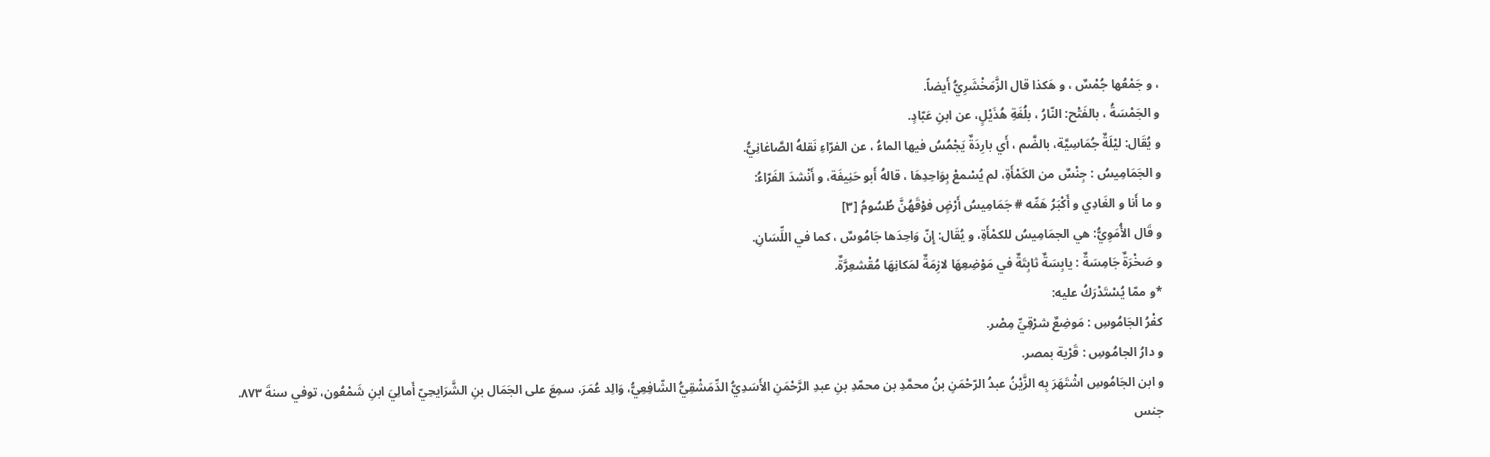، و جَمْعُها جُمْسٌ ، و هَكذا قال الزَّمَخْشَرِيُّ أَيضاً.
و الجَمْسَةُ ، بالفَتْح: النّارُ ، بلُغَةِ هُذَيْلٍ، عن ابنِ عَبّادٍ.
و يُقَال: ليْلَةٌ جُمَاسِيَّة، بالضَّم ، أَي بارِدَةٌ يَجْمُسُ فيها الماءُ ، عن الفرّاءِ نَقلهُ الصَّاغانِيُّ.
و الجَمَامِيسُ : جِنْسٌ من الكَمْأَةِ، لم يُسْمعْ بِوَاحِدِهَا ، قالهُ أَبو حَنِيفَة، و أَنْشدَ الفَرّاءُ:
و ما أَنا و الغَادِي و أَكْبَرُ هَمِّه # جَمَامِيسُ أَرْضٍ فوْقَهُنَّ طُسُومُ [٣]
و قَال الأُمَوِيُّ: هي الجمَامِيسُ للكمْأَةِ، و يُقَال: إِنّ وَاحِدَها جَامُوسٌ ، كما في اللِّسَانِ.
و صَخْرَةٌ جَامِسَةٌ : يابِسَةٌ ثابِتَةٌ في مَوْضِعِهَا لازِمَةٌ لمَكانِهَا مُقْشعِرَّةٌ.
*و ممّا يُسْتَدْرَكُ عليه:
كفْرُ الجَامُوسِ : مَوضِعٌ شرْقِيِّ مِصْر.
و دارُ الجامُوسِ : قَرْية بمصر.
و ابن الجَامُوسِ اشْتَهَرَ بِه الزَّيْنُ عبدُ الرّحْمَنِ بنُ محمَّدِ بن محمّدِ بنِ عبدِ الرَّحْمَنِ الأَسَدِيُّ الدِّمَشْقِيُّ الشّافِعِيُّ، وَالِد عُمَرَ، سمِعَ على الجَمَال بنِ الشَّرَايحِيّ أَمالِيَ ابنِ شَمْعُون، توفي سنةَ ٨٧٣.
جنس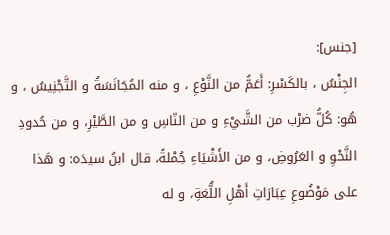[جنس]:
الجِنْسُ ، بالكَسْرِ: أَعَمُّ من النَّوْعِ ، و منه المُجَانَسَةُ و التَّجْنِيسُ ، و هُو: كُلُّ ضرْب من الشَّيْءِ و من النّاسِ و من الطَّيْرِ، و من حُدودِ النَّحْوِ و العَرُوضِ، و من الأَشْيَاءِ جُمْلةً، قال ابنُ سيدَه: و هَذا على مَوْضُوعِ عِبَارَاتِ أَهْلِ اللُّغةِ، و له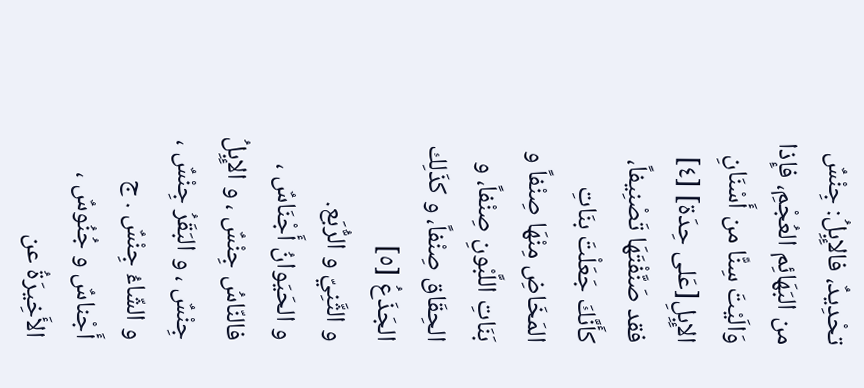تحْدِيدٌ، فالإِبِلُ: جِنْسٌ من البَهَائِم العُجْمِ، فإِذا وَالَيْتَ سِنًّا من أَسْنَانِ الإِبِلِ[عَلى حِدَة] [٤] فقد صَنَّفْتَهَا تَصْنِيفاً، كأَنَّكَ جَعَلْتَ بنَاتِ المَخَاضِ مِنْهَا صِنْفاً و بَنَاتِ اللَّبْونِ صِنْفاً، و الحِقَاق صِنْفاً، و كذَلِك الجَذَعُ [٥]
و الثَّنِيّ و الرُّبَع.
و الحَيَوانُ أَجْنَاسٌ ، فالنّاسُ جِنْسٌ ، و الإِبِلُ جِنْسٌ ، و البَقَرُ جِنْسٌ ، و الشّاءُ جِنْسٌ . ج أَجْناسٌ و جُنُوسٌ ، الأَخِيرَةُ عن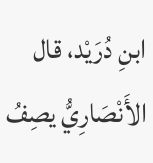ابنِ دُرَيْد، قال الأَنْصَارِيُّ يصِفُ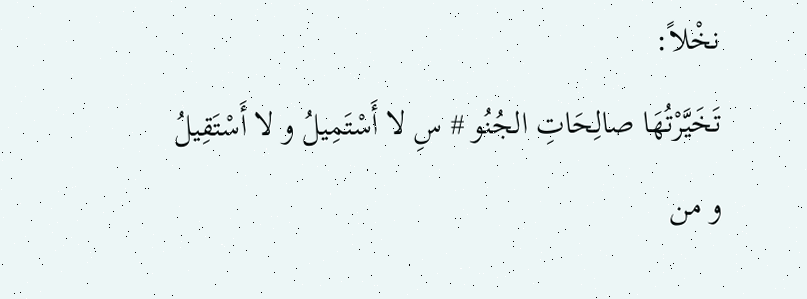نخْلاً:
تَخَيَّرْتُهَا صالِحَاتِ الجُنُو # سِ لا أَسْتَمِيلُ و لا أَسْتَقِيلُ
و من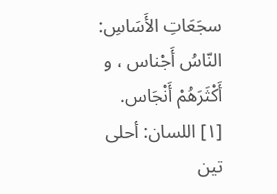سجَعَاتِ الأَسَاسِ: النّاسُ أَجْناس ، و أَكْثَرَهُمْ أَنْجَاس.
[١] اللسان: أحلى تين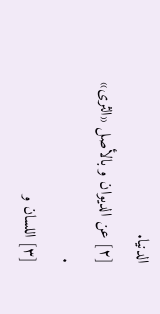الدنيا.
[٢] عن الديوان و بالأصل «الثرى» .
[٣] اللسان و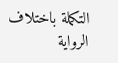التكملة باختلاف الرواية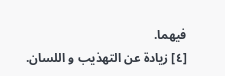فيهما.
[٤] زيادة عن التهذيب و اللسان.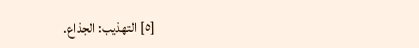[٥] التهذيب: الجذاع.